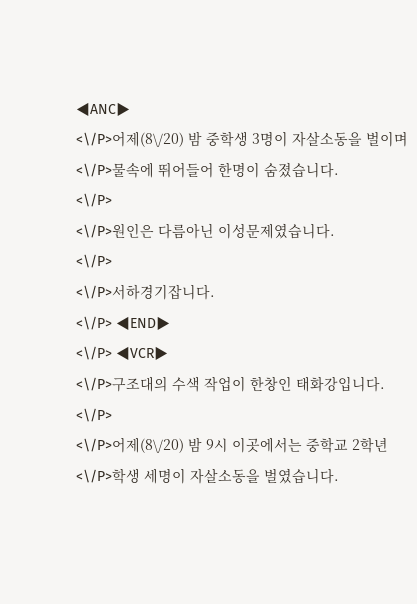◀ANC▶
<\/P>어제(8\/20) 밤 중학생 3명이 자살소동을 벌이며
<\/P>물속에 뛰어들어 한명이 숨졌습니다.
<\/P>
<\/P>원인은 다름아닌 이성문제였습니다.
<\/P>
<\/P>서하경기잡니다.
<\/P> ◀END▶
<\/P> ◀VCR▶
<\/P>구조대의 수색 작업이 한창인 태화강입니다.
<\/P>
<\/P>어제(8\/20) 밤 9시 이곳에서는 중학교 2학년
<\/P>학생 세명이 자살소동을 벌였습니다.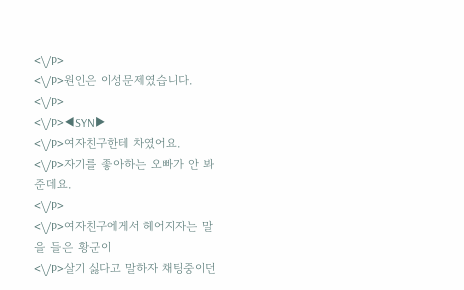<\/P>
<\/P>원인은 이성문제였습니다.
<\/P>
<\/P>◀SYN▶
<\/P>여자친구한테 차였어요.
<\/P>자기를 좋아하는 오빠가 안 봐준데요.
<\/P>
<\/P>여자친구에게서 헤어지자는 말을 들은 황군이
<\/P>살기 싫다고 말하자 채팅중이던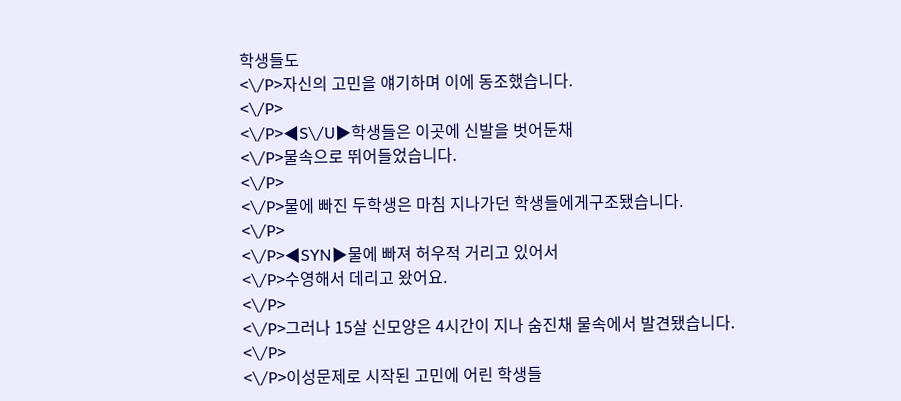학생들도
<\/P>자신의 고민을 얘기하며 이에 동조했습니다.
<\/P>
<\/P>◀S\/U▶학생들은 이곳에 신발을 벗어둔채
<\/P>물속으로 뛰어들었습니다.
<\/P>
<\/P>물에 빠진 두학생은 마침 지나가던 학생들에게구조됐습니다.
<\/P>
<\/P>◀SYN▶물에 빠져 허우적 거리고 있어서
<\/P>수영해서 데리고 왔어요.
<\/P>
<\/P>그러나 15살 신모양은 4시간이 지나 숨진채 물속에서 발견됐습니다.
<\/P>
<\/P>이성문제로 시작된 고민에 어린 학생들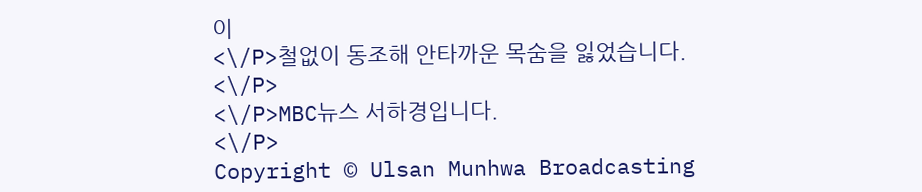이
<\/P>철없이 동조해 안타까운 목숨을 잃었습니다.
<\/P>
<\/P>MBC뉴스 서하경입니다.
<\/P>
Copyright © Ulsan Munhwa Broadcasting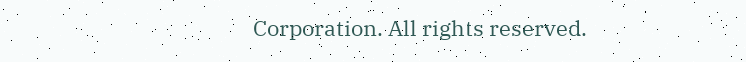Corporation. All rights reserved.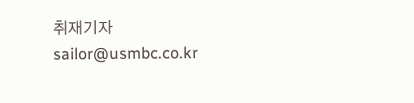취재기자
sailor@usmbc.co.kr